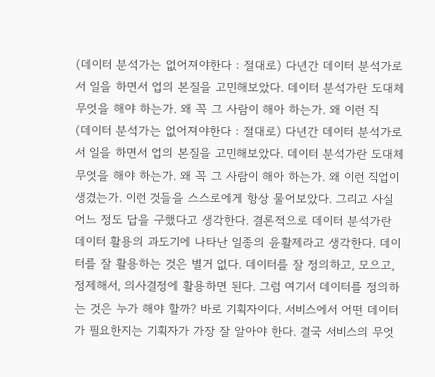(데이터 분석가는 없어져야한다 : 절대로) 다년간 데이터 분석가로서 일을 하면서 업의 본질을 고민해보았다. 데이터 분석가란 도대체 무엇을 해야 하는가. 왜 꼭 그 사람이 해아 하는가. 왜 이런 직
(데이터 분석가는 없어져야한다 : 절대로) 다년간 데이터 분석가로서 일을 하면서 업의 본질을 고민해보았다. 데이터 분석가란 도대체 무엇을 해야 하는가. 왜 꼭 그 사람이 해아 하는가. 왜 이런 직업이 생겼는가. 이런 것들을 스스로에게 항상 물어보았다. 그리고 사실 어느 정도 답을 구했다고 생각한다. 결론적으로 데이터 분석가란 데이터 활용의 과도기에 나타난 일종의 윤활제라고 생각한다. 데이터를 잘 활용하는 것은 별거 없다. 데이터를 잘 정의하고, 모으고, 정제해서, 의사결정에 활용하면 된다. 그럼 여기서 데이터를 정의하는 것은 누가 해야 할까? 바로 기획자이다. 서비스에서 어떤 데이터가 필요한지는 기획자가 가장 잘 알아야 한다. 결국 서비스의 무엇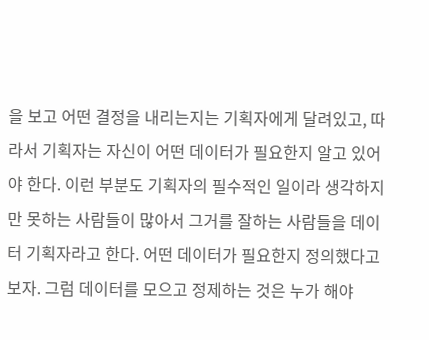을 보고 어떤 결정을 내리는지는 기획자에게 달려있고, 따라서 기획자는 자신이 어떤 데이터가 필요한지 알고 있어야 한다. 이런 부분도 기획자의 필수적인 일이라 생각하지만 못하는 사람들이 많아서 그거를 잘하는 사람들을 데이터 기획자라고 한다. 어떤 데이터가 필요한지 정의했다고 보자. 그럼 데이터를 모으고 정제하는 것은 누가 해야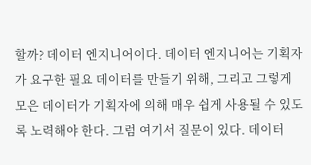할까? 데이터 엔지니어이다. 데이터 엔지니어는 기획자가 요구한 필요 데이터를 만들기 위해, 그리고 그렇게 모은 데이터가 기획자에 의해 매우 쉽게 사용될 수 있도록 노력해야 한다. 그럼 여기서 질문이 있다. 데이터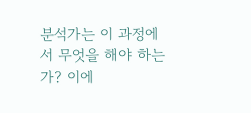분석가는 이 과정에서 무엇을 해야 하는가? 이에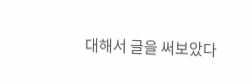대해서 글을 써보았다